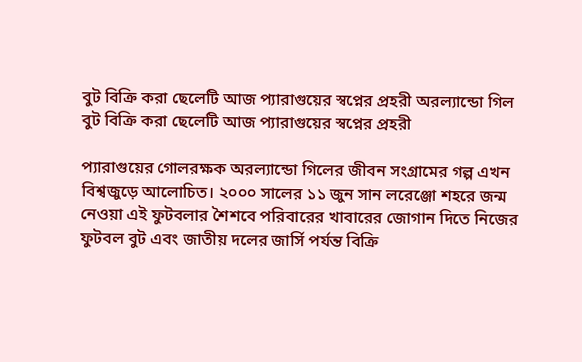বুট বিক্রি করা ছেলেটি আজ প্যারাগুয়ের স্বপ্নের প্রহরী অরল্যান্ডো গিল
বুট বিক্রি করা ছেলেটি আজ প্যারাগুয়ের স্বপ্নের প্রহরী

প্যারাগুয়ের গোলরক্ষক অরল্যান্ডো গিলের জীবন সংগ্রামের গল্প এখন বিশ্বজুড়ে আলোচিত। ২০০০ সালের ১১ জুন সান লরেঞ্জো শহরে জন্ম নেওয়া এই ফুটবলার শৈশবে পরিবারের খাবারের জোগান দিতে নিজের ফুটবল বুট এবং জাতীয় দলের জার্সি পর্যন্ত বিক্রি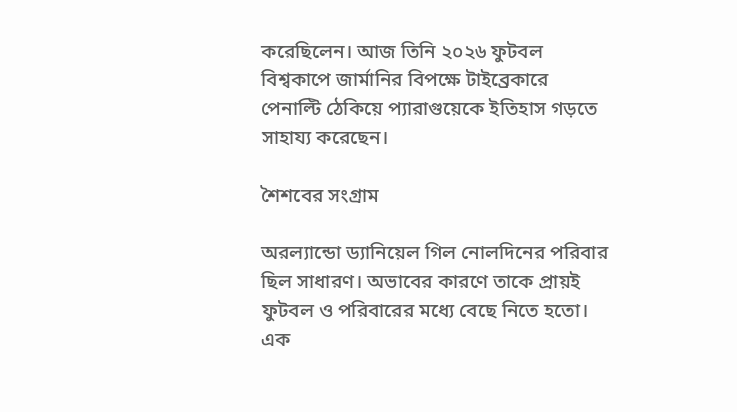করেছিলেন। আজ তিনি ২০২৬ ফুটবল বিশ্বকাপে জার্মানির বিপক্ষে টাইব্রেকারে পেনাল্টি ঠেকিয়ে প্যারাগুয়েকে ইতিহাস গড়তে সাহায্য করেছেন।

শৈশবের সংগ্রাম

অরল্যান্ডো ড্যানিয়েল গিল নোলদিনের পরিবার ছিল সাধারণ। অভাবের কারণে তাকে প্রায়ই ফুটবল ও পরিবারের মধ্যে বেছে নিতে হতো। এক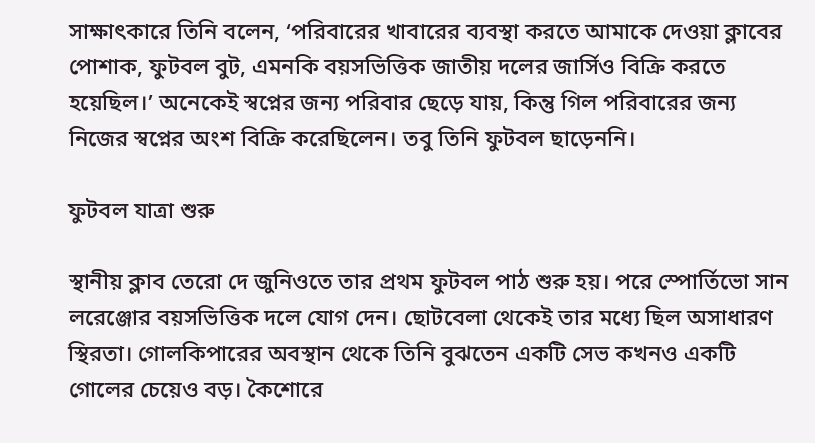সাক্ষাৎকারে তিনি বলেন, ‘পরিবারের খাবারের ব্যবস্থা করতে আমাকে দেওয়া ক্লাবের পোশাক, ফুটবল বুট, এমনকি বয়সভিত্তিক জাতীয় দলের জার্সিও বিক্রি করতে হয়েছিল।’ অনেকেই স্বপ্নের জন্য পরিবার ছেড়ে যায়, কিন্তু গিল পরিবারের জন্য নিজের স্বপ্নের অংশ বিক্রি করেছিলেন। তবু তিনি ফুটবল ছাড়েননি।

ফুটবল যাত্রা শুরু

স্থানীয় ক্লাব তেরো দে জুনিওতে তার প্রথম ফুটবল পাঠ শুরু হয়। পরে স্পোর্তিভো সান লরেঞ্জোর বয়সভিত্তিক দলে যোগ দেন। ছোটবেলা থেকেই তার মধ্যে ছিল অসাধারণ স্থিরতা। গোলকিপারের অবস্থান থেকে তিনি বুঝতেন একটি সেভ কখনও একটি গোলের চেয়েও বড়। কৈশোরে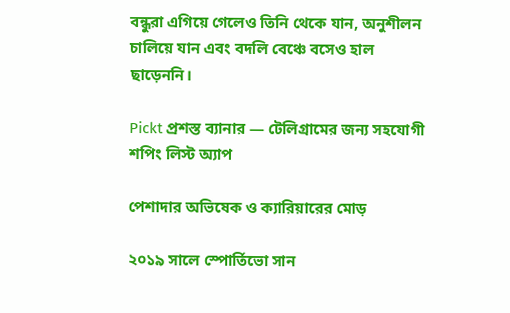বন্ধুরা এগিয়ে গেলেও তিনি থেকে যান, অনুশীলন চালিয়ে যান এবং বদলি বেঞ্চে বসেও হাল ছাড়েননি।

Pickt প্রশস্ত ব্যানার — টেলিগ্রামের জন্য সহযোগী শপিং লিস্ট অ্যাপ

পেশাদার অভিষেক ও ক্যারিয়ারের মোড়

২০১৯ সালে স্পোর্তিভো সান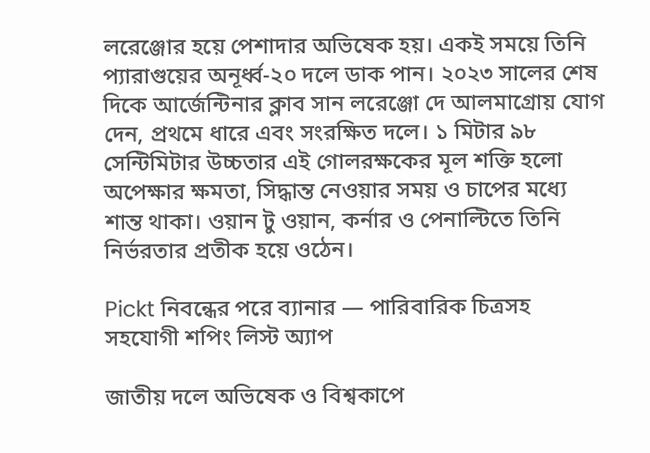লরেঞ্জোর হয়ে পেশাদার অভিষেক হয়। একই সময়ে তিনি প্যারাগুয়ের অনূর্ধ্ব-২০ দলে ডাক পান। ২০২৩ সালের শেষ দিকে আর্জেন্টিনার ক্লাব সান লরেঞ্জো দে আলমাগ্রোয় যোগ দেন, প্রথমে ধারে এবং সংরক্ষিত দলে। ১ মিটার ৯৮ সেন্টিমিটার উচ্চতার এই গোলরক্ষকের মূল শক্তি হলো অপেক্ষার ক্ষমতা, সিদ্ধান্ত নেওয়ার সময় ও চাপের মধ্যে শান্ত থাকা। ওয়ান টু ওয়ান, কর্নার ও পেনাল্টিতে তিনি নির্ভরতার প্রতীক হয়ে ওঠেন।

Pickt নিবন্ধের পরে ব্যানার — পারিবারিক চিত্রসহ সহযোগী শপিং লিস্ট অ্যাপ

জাতীয় দলে অভিষেক ও বিশ্বকাপে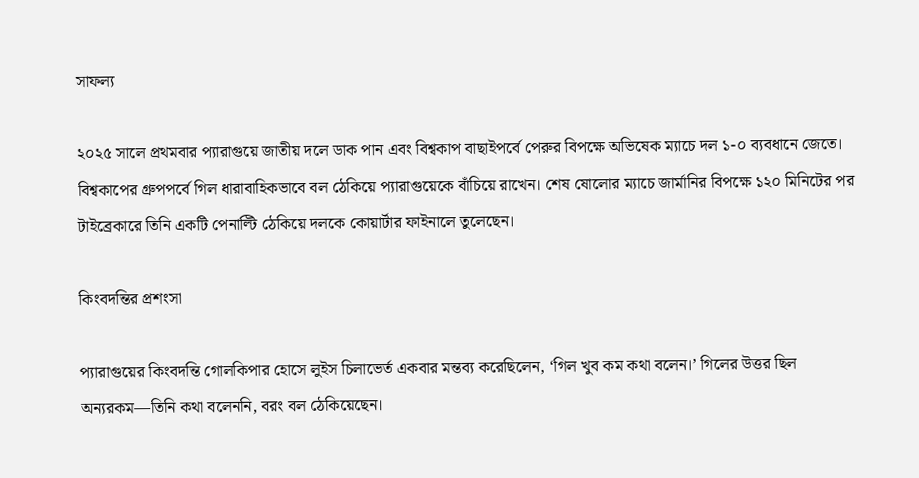সাফল্য

২০২৫ সালে প্রথমবার প্যারাগুয়ে জাতীয় দলে ডাক পান এবং বিশ্বকাপ বাছাইপর্বে পেরুর বিপক্ষে অভিষেক ম্যাচে দল ১-০ ব্যবধানে জেতে। বিশ্বকাপের গ্রুপপর্বে গিল ধারাবাহিকভাবে বল ঠেকিয়ে প্যারাগুয়েকে বাঁচিয়ে রাখেন। শেষ ষোলোর ম্যাচে জার্মানির বিপক্ষে ১২০ মিনিটের পর টাইব্রেকারে তিনি একটি পেনাল্টি ঠেকিয়ে দলকে কোয়ার্টার ফাইনালে তুলেছেন।

কিংবদন্তির প্রশংসা

প্যারাগুয়ের কিংবদন্তি গোলকিপার হোসে লুইস চিলাভের্ত একবার মন্তব্য করেছিলেন, ‘গিল খুব কম কথা বলেন।’ গিলের উত্তর ছিল অন্যরকম—তিনি কথা বলেননি, বরং বল ঠেকিয়েছেন।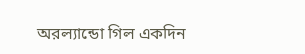অরল্যান্ডো গিল একদিন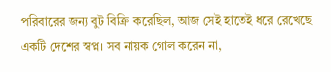পরিবারের জন্য বুট বিক্রি করেছিল, আজ সেই হাতেই ধরে রেখেছে একটি দেশের স্বপ্ন। সব নায়ক গোল করেন না,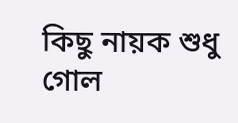কিছু নায়ক শুধু গোল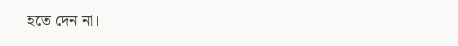হতে দেন না।